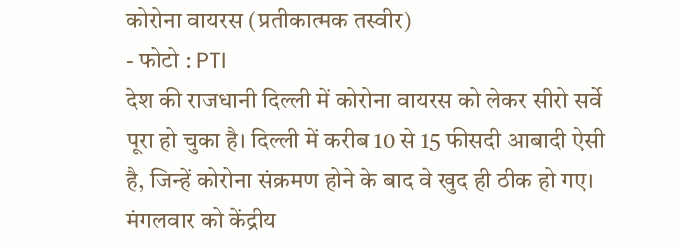कोरोना वायरस (प्रतीकात्मक तस्वीर)
- फोटो : PTI
देश की राजधानी दिल्ली में कोरोना वायरस को लेकर सीरो सर्वे पूरा हो चुका है। दिल्ली में करीब 10 से 15 फीसदी आबादी ऐसी है, जिन्हें कोरोना संक्रमण होने के बाद वे खुद ही ठीक हो गए। मंगलवार को केंद्रीय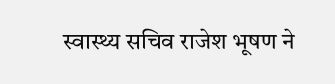स्वास्थ्य सचिव राजेश भूषण ने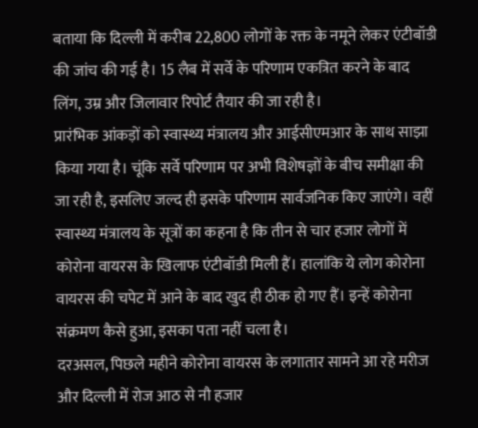बताया कि दिल्ली में करीब 22,800 लोगों के रक्त के नमूने लेकर एंटीबॉडी की जांच की गई है। 15 लैब में सर्वे के परिणाम एकत्रित करने के बाद लिंग, उम्र और जिलावार रिपोर्ट तैयार की जा रही है।
प्रारंभिक आंकड़ों को स्वास्थ्य मंत्रालय और आईसीएमआर के साथ साझा किया गया है। चूंकि सर्वे परिणाम पर अभी विशेषज्ञों के बीच समीक्षा की जा रही है, इसलिए जल्द ही इसके परिणाम सार्वजनिक किए जाएंगे। वहीं स्वास्थ्य मंत्रालय के सूत्रों का कहना है कि तीन से चार हजार लोगों में कोरोना वायरस के खिलाफ एंटीबॉडी मिली हैं। हालांकि ये लोग कोरोना वायरस की चपेट में आने के बाद खुद ही ठीक हो गए हैं। इन्हें कोरोना संक्रमण कैसे हुआ, इसका पता नहीं चला है।
दरअसल, पिछले महीने कोरोना वायरस के लगातार सामने आ रहे मरीज और दिल्ली में रोज आठ से नौ हजार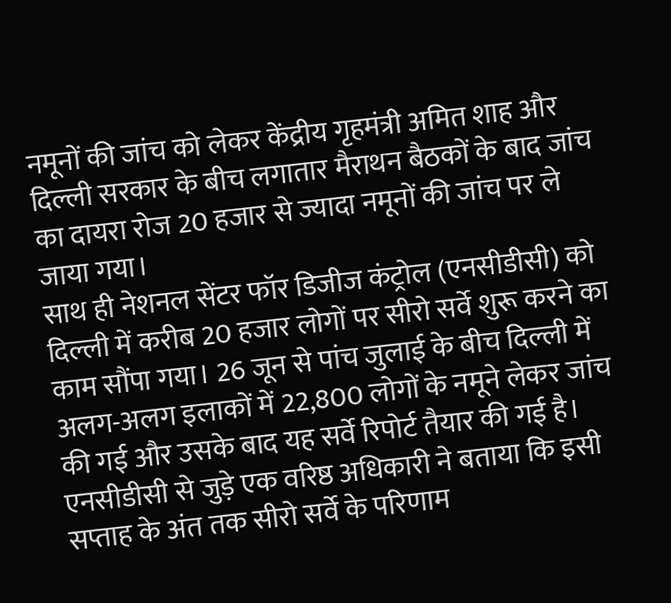नमूनों की जांच को लेकर केंद्रीय गृहमंत्री अमित शाह और दिल्ली सरकार के बीच लगातार मैराथन बैठकों के बाद जांच का दायरा रोज 20 हजार से ज्यादा नमूनों की जांच पर ले जाया गया।
साथ ही नेशनल सेंटर फॉर डिजीज कंट्रोल (एनसीडीसी) को दिल्ली में करीब 20 हजार लोगों पर सीरो सर्वे शुरू करने का काम सौंपा गया। 26 जून से पांच जुलाई के बीच दिल्ली में अलग-अलग इलाकों में 22,800 लोगों के नमूने लेकर जांच की गई और उसके बाद यह सर्वे रिपोर्ट तैयार की गई है।
एनसीडीसी से जुड़े एक वरिष्ठ अधिकारी ने बताया कि इसी सप्ताह के अंत तक सीरो सर्वे के परिणाम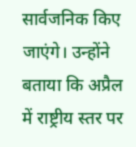सार्वजनिक किए जाएंगे। उन्होंने बताया कि अप्रैल में राष्ट्रीय स्तर पर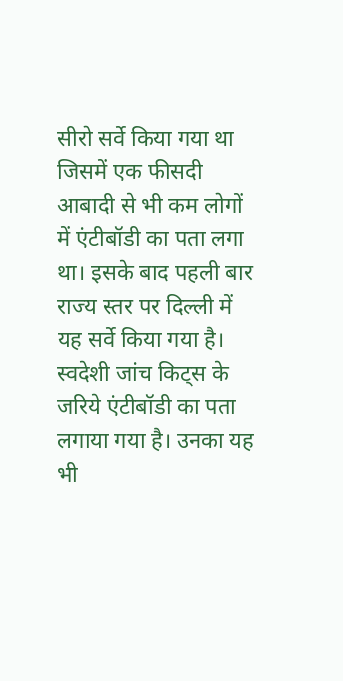सीरो सर्वे किया गया था जिसमें एक फीसदी आबादी से भी कम लोगों में एंटीबॉडी का पता लगा था। इसके बाद पहली बार राज्य स्तर पर दिल्ली में यह सर्वे किया गया है।
स्वदेशी जांच किट्स के जरिये एंटीबॉडी का पता लगाया गया है। उनका यह भी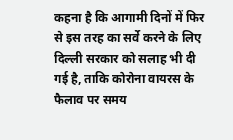कहना है कि आगामी दिनों में फिर से इस तरह का सर्वे करने के लिए दिल्ली सरकार को सलाह भी दी गई है, ताकि कोरोना वायरस के फैलाव पर समय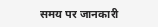समय पर जानकारी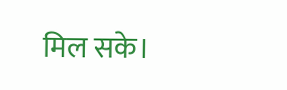मिल सके।